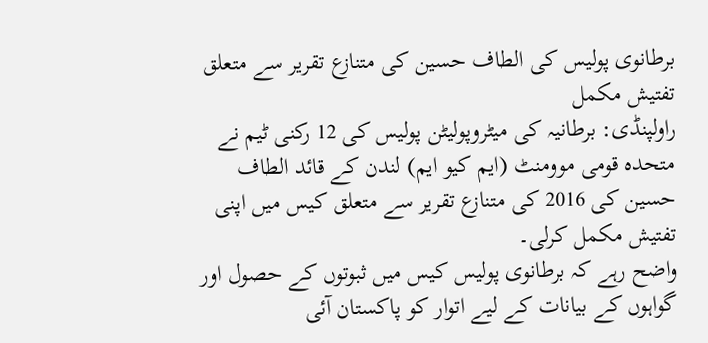برطانوی پولیس کی الطاف حسین کی متنازع تقریر سے متعلق تفتیش مکمل
راولپنڈی: برطانیہ کی میٹروپولیٹن پولیس کی 12 رکنی ٹیم نے متحدہ قومی موومنٹ (ایم کیو ایم) لندن کے قائد الطاف حسین کی 2016 کی متنازع تقریر سے متعلق کیس میں اپنی تفتیش مکمل کرلی۔
واضح رہے کہ برطانوی پولیس کیس میں ثبوتوں کے حصول اور گواہوں کے بیانات کے لیے اتوار کو پاکستان آئی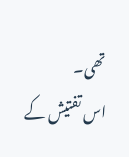تھی۔
اس تفتیش کے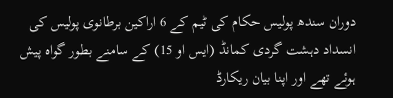دوران سندھ پولیس حکام کی ٹیم کے 6 اراکین برطانوی پولیس کی انسداد دہشت گردی کمانڈ (ایس او 15) کے سامنے بطور گواہ پیش ہوئے تھے اور اپنا بیان ریکارڈ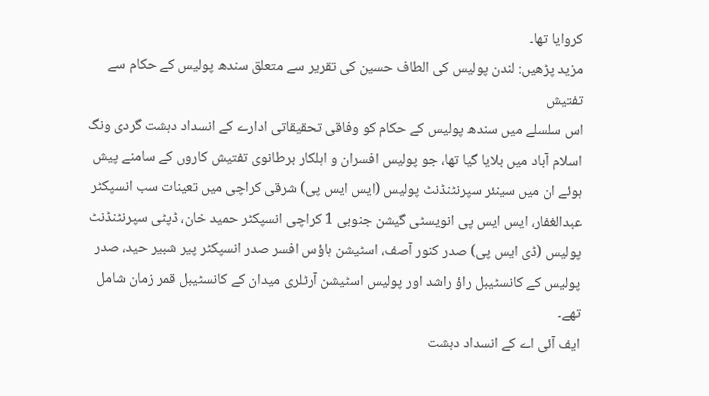کروایا تھا۔
مزید پڑھیں: لندن پولیس کی الطاف حسین کی تقریر سے متعلق سندھ پولیس کے حکام سے تفتیش
اس سلسلے میں سندھ پولیس کے حکام کو وفاقی تحقیقاتی ادارے کے انسداد دہشت گردی ونگ اسلام آباد میں بلایا گیا تھا، جو پولیس افسران و اہلکار برطانوی تفتیش کاروں کے سامنے پیش ہوئے ان میں سینئر سپرنٹنڈنٹ پولیس (ایس ایس پی) شرقی کراچی میں تعینات سب انسپکٹر عبدالغفار، ایس ایس پی انویسٹی گیشن جنوبی 1 کراچی انسپکٹر حمید خان، ڈپٹی سپرنٹنڈنٹ پولیس (ڈی ایس پی) صدر کنور آصف، اسٹیشن ہاؤس افسر صدر انسپکٹر پیر شبیر حید، صدر پولیس کے کانسٹیبل راؤ راشد اور پولیس اسٹیشن آرٹلری میدان کے کانسٹیبل قمر زمان شامل تھے۔
ایف آئی اے کے انسداد دہشت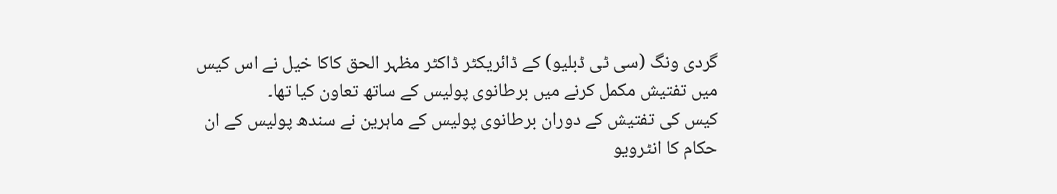گردی ونگ (سی ٹی ڈبلیو) کے ڈائریکٹر ڈاکٹر مظہر الحق کاکا خیل نے اس کیس میں تفتیش مکمل کرنے میں برطانوی پولیس کے ساتھ تعاون کیا تھا۔
کیس کی تفتیش کے دوران برطانوی پولیس کے ماہرین نے سندھ پولیس کے ان حکام کا انٹرویو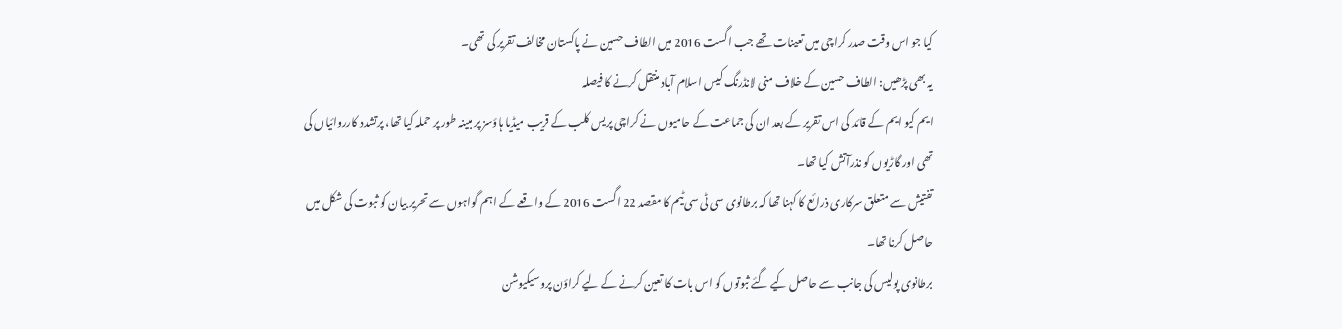کیا جو اس وقت صدر کراچی میں تعینات تھے جب اگست 2016 میں الطاف حسین نے پاکستان مخالف تقریر کی تھی۔
یہ بھی پڑھیں: الطاف حسین کے خلاف منی لانڈرنگ کیس اسلام آباد منتقل کرنے کا فیصلہ
ایم کیو ایم کے قائد کی اس تقریر کے بعد ان کی جماعت کے حامیوں نے کراچی پریس کلب کے قریب میڈیا ہاؤسز پر مبینہ طور پر حملہ کیا تھا، پرتشدد کارروائیاں کی تھی اور گاڑیوں کو نذرآتش کیا تھا۔
تفتیش سے متعلق سرکاری ذرائع کا کہنا تھا کہ برطانوی سی ٹی سی ٹیم کا مقصد 22 اگست 2016 کے واقعے کے اہم گواہوں سے تحریر بیان کو ثبوت کی شکل میں حاصل کرنا تھا۔
برطانوی پولیس کی جانب سے حاصل کیے گئے ثبوتوں کو اس بات کا تعین کرنے کے لیے کراؤن پروسیکیوشن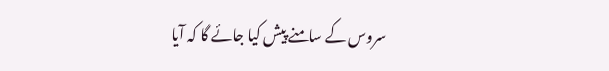سروس کے سامنے پیش کیا جائے گا کہ آیا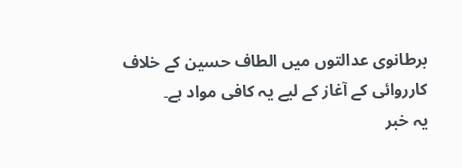برطانوی عدالتوں میں الطاف حسین کے خلاف کارروائی کے آغاز کے لیے یہ کافی مواد ہے۔
یہ خبر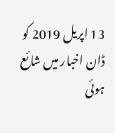13 اپریل 2019 کو ڈان اخبار میں شائع ہوئی